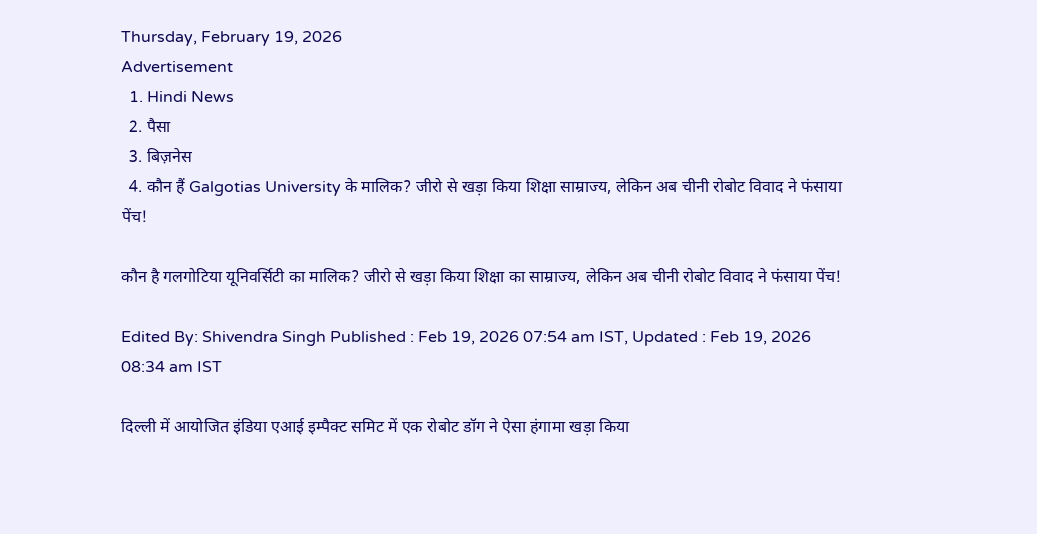Thursday, February 19, 2026
Advertisement
  1. Hindi News
  2. पैसा
  3. बिज़नेस
  4. कौन हैं Galgotias University के मालिक? जीरो से खड़ा किया शिक्षा साम्राज्य, लेकिन अब चीनी रोबोट विवाद ने फंसाया पेंच!

कौन है गलगोटिया यूनिवर्सिटी का मालिक? जीरो से खड़ा किया शिक्षा का साम्राज्य, लेकिन अब चीनी रोबोट विवाद ने फंसाया पेंच!

Edited By: Shivendra Singh Published : Feb 19, 2026 07:54 am IST, Updated : Feb 19, 2026 08:34 am IST

दिल्ली में आयोजित इंडिया एआई इम्पैक्ट समिट में एक रोबोट डॉग ने ऐसा हंगामा खड़ा किया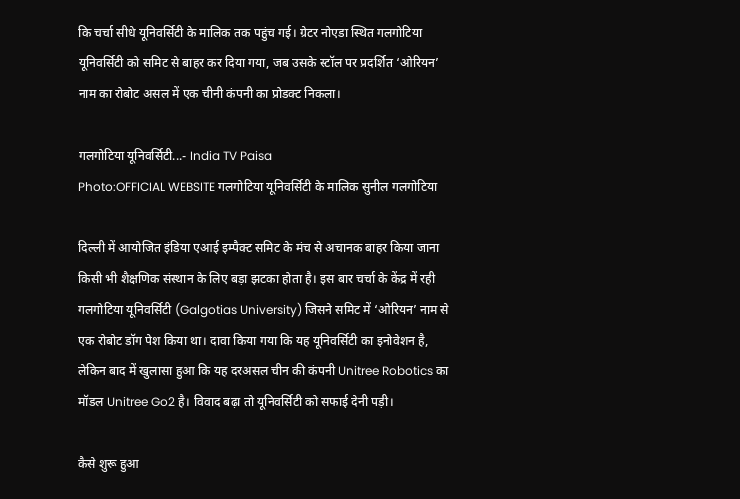कि चर्चा सीधे यूनिवर्सिटी के मालिक तक पहुंच गई। ग्रेटर नोएडा स्थित गलगोटिया यूनिवर्सिटी को समिट से बाहर कर दिया गया, जब उसके स्टॉल पर प्रदर्शित ‘ओरियन’ नाम का रोबोट असल में एक चीनी कंपनी का प्रोडक्ट निकला।

गलगोटिया यूनिवर्सिटी...- India TV Paisa
Photo:OFFICIAL WEBSITE गलगोटिया यूनिवर्सिटी के मालिक सुनील गलगोटिया

दिल्ली में आयोजित इंडिया एआई इम्पैक्ट समिट के मंच से अचानक बाहर किया जाना किसी भी शैक्षणिक संस्थान के लिए बड़ा झटका होता है। इस बार चर्चा के केंद्र में रही गलगोटिया यूनिवर्सिटी (Galgotias University) जिसने समिट में ‘ओरियन’ नाम से एक रोबोट डॉग पेश किया था। दावा किया गया कि यह यूनिवर्सिटी का इनोवेशन है, लेकिन बाद में खुलासा हुआ कि यह दरअसल चीन की कंपनी Unitree Robotics का मॉडल Unitree Go2 है। विवाद बढ़ा तो यूनिवर्सिटी को सफाई देनी पड़ी।

कैसे शुरू हुआ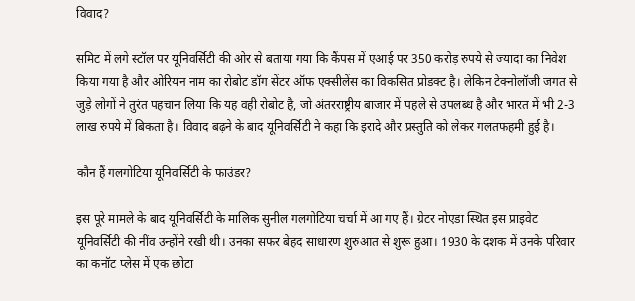विवाद?

समिट में लगे स्टॉल पर यूनिवर्सिटी की ओर से बताया गया कि कैंपस में एआई पर 350 करोड़ रुपये से ज्यादा का निवेश किया गया है और ओरियन नाम का रोबोट डॉग सेंटर ऑफ एक्सीलेंस का विकसित प्रोडक्ट है। लेकिन टेक्नोलॉजी जगत से जुड़े लोगों ने तुरंत पहचान लिया कि यह वही रोबोट है, जो अंतरराष्ट्रीय बाजार में पहले से उपलब्ध है और भारत में भी 2-3 लाख रुपये में बिकता है। विवाद बढ़ने के बाद यूनिवर्सिटी ने कहा कि इरादे और प्रस्तुति को लेकर गलतफहमी हुई है।

कौन हैं गलगोटिया यूनिवर्सिटी के फाउंडर?

इस पूरे मामले के बाद यूनिवर्सिटी के मालिक सुनील गलगोटिया चर्चा में आ गए हैं। ग्रेटर नोएडा स्थित इस प्राइवेट यूनिवर्सिटी की नींव उन्होंने रखी थी। उनका सफर बेहद साधारण शुरुआत से शुरू हुआ। 1930 के दशक में उनके परिवार का कनॉट प्लेस में एक छोटा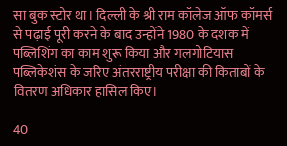सा बुक स्टोर था। दिल्ली के श्री राम कॉलेज ऑफ कॉमर्स से पढ़ाई पूरी करने के बाद उन्होंने 1980 के दशक में पब्लिशिंग का काम शुरू किया और गलगोटियास पब्लिकेशंस के जरिए अंतरराष्ट्रीय परीक्षा की किताबों के वितरण अधिकार हासिल किए।

40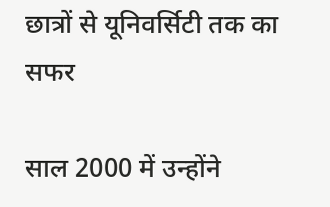छात्रों से यूनिवर्सिटी तक का सफर

साल 2000 में उन्होंने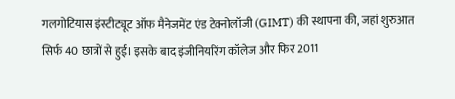गलगोटियास इंस्टीट्यूट ऑफ मैनेजमेंट एंड टेक्नोलॉजी (GIMT) की स्थापना की, जहां शुरुआत सिर्फ 40 छात्रों से हुई। इसके बाद इंजीनियरिंग कॉलेज और फिर 2011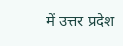में उत्तर प्रदेश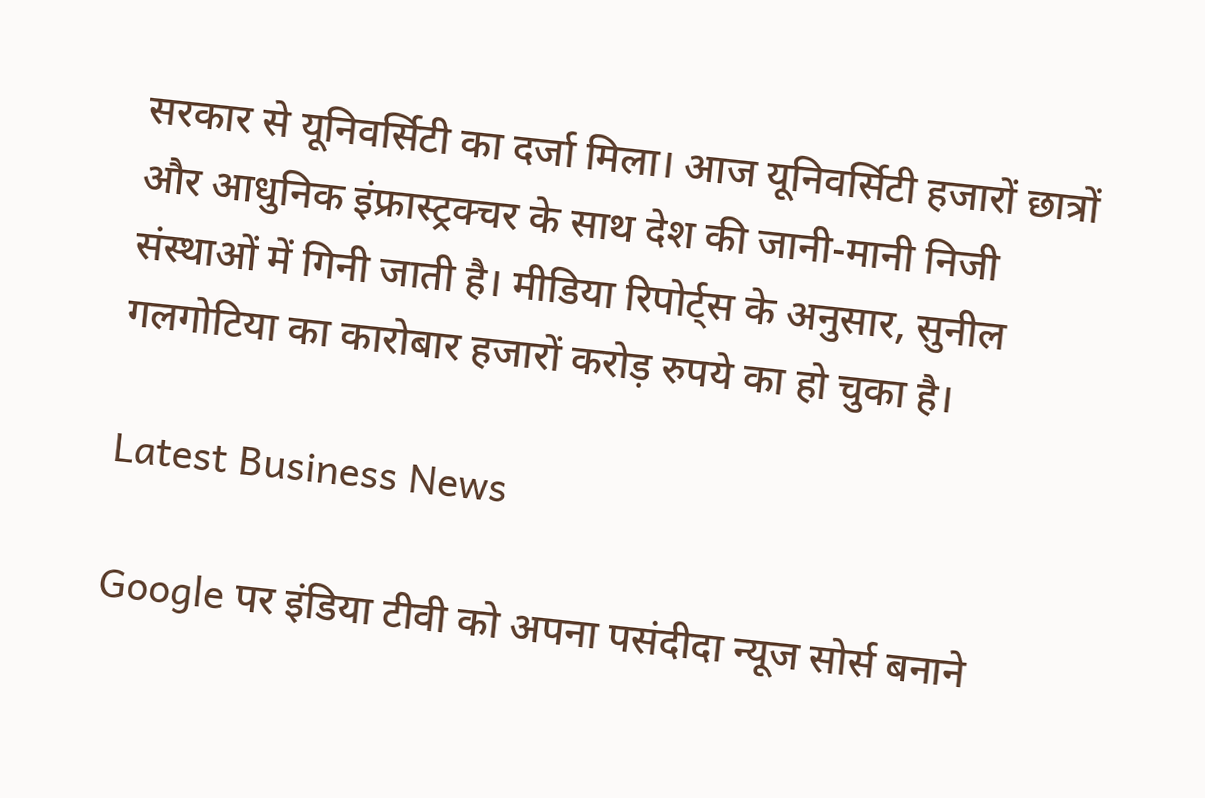सरकार से यूनिवर्सिटी का दर्जा मिला। आज यूनिवर्सिटी हजारों छात्रों और आधुनिक इंफ्रास्ट्रक्चर के साथ देश की जानी-मानी निजी संस्थाओं में गिनी जाती है। मीडिया रिपोर्ट्स के अनुसार, सुनील गलगोटिया का कारोबार हजारों करोड़ रुपये का हो चुका है।

Latest Business News

Google पर इंडिया टीवी को अपना पसंदीदा न्यूज सोर्स बनाने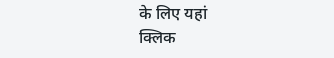के लिए यहां
क्लिक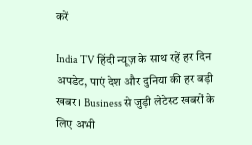करें

India TV हिंदी न्यूज़ के साथ रहें हर दिन अपडेट, पाएं देश और दुनिया की हर बड़ी खबर। Business से जुड़ी लेटेस्ट खबरों के लिए अभी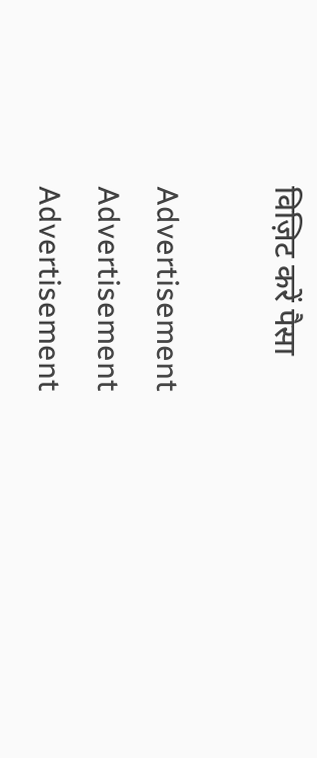विज़िट करें पैसा

Advertisement
Advertisement
Advertisement